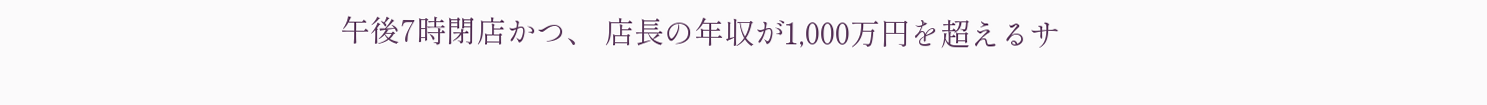午後7時閉店かつ、 店長の年収が1,000万円を超えるサ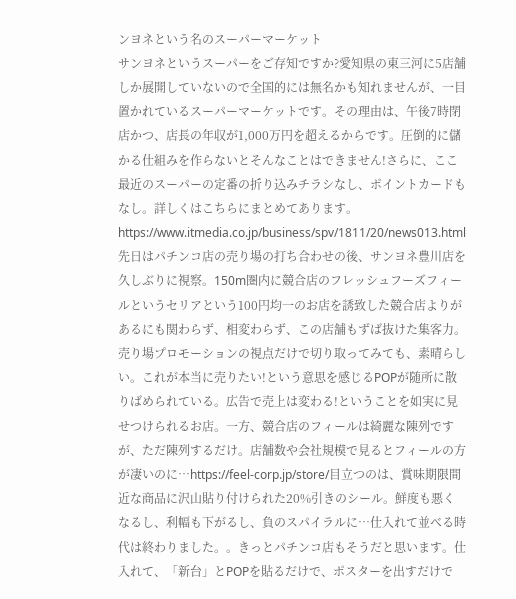ンヨネという名のスーパーマーケット
サンヨネというスーパーをご存知ですか?愛知県の東三河に5店舗しか展開していないので全国的には無名かも知れませんが、一目置かれているスーパーマーケットです。その理由は、午後7時閉店かつ、店長の年収が1,000万円を超えるからです。圧倒的に儲かる仕組みを作らないとそんなことはできません!さらに、ここ最近のスーパーの定番の折り込みチラシなし、ポイントカードもなし。詳しくはこちらにまとめてあります。https://www.itmedia.co.jp/business/spv/1811/20/news013.html先日はパチンコ店の売り場の打ち合わせの後、サンヨネ豊川店を久しぶりに視察。150m圏内に競合店のフレッシュフーズフィールというセリアという100円均一のお店を誘致した競合店よりがあるにも関わらず、相変わらず、この店舗もずば抜けた集客力。売り場プロモーションの視点だけで切り取ってみても、素晴らしい。これが本当に売りたい!という意思を感じるPOPが随所に散りばめられている。広告で売上は変わる!ということを如実に見せつけられるお店。一方、競合店のフィールは綺麗な陳列ですが、ただ陳列するだけ。店舗数や会社規模で見るとフィールの方が凄いのに…https://feel-corp.jp/store/目立つのは、賞味期限間近な商品に沢山貼り付けられた20%引きのシール。鮮度も悪くなるし、利幅も下がるし、負のスパイラルに…仕入れて並べる時代は終わりました。。きっとパチンコ店もそうだと思います。仕入れて、「新台」とPOPを貼るだけで、ポスターを出すだけで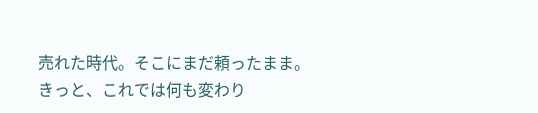売れた時代。そこにまだ頼ったまま。きっと、これでは何も変わり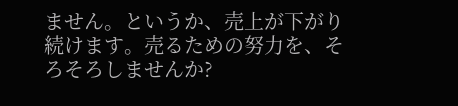ません。というか、売上が下がり続けます。売るための努力を、そろそろしませんか?